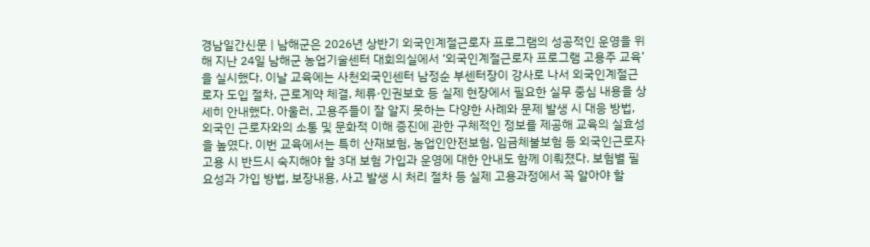경남일간신문 | 남해군은 2026년 상반기 외국인계절근로자 프로그램의 성공적인 운영을 위해 지난 24일 남해군 농업기술센터 대회의실에서 ‘외국인계절근로자 프로그램 고용주 교육’을 실시했다. 이날 교육에는 사천외국인센터 남정순 부센터장이 강사로 나서 외국인계절근로자 도입 절차, 근로계약 체결, 체류·인권보호 등 실제 현장에서 필요한 실무 중심 내용을 상세히 안내했다. 아울러, 고용주들이 잘 알지 못하는 다양한 사례와 문제 발생 시 대응 방법, 외국인 근로자와의 소통 및 문화적 이해 증진에 관한 구체적인 정보를 제공해 교육의 실효성을 높였다. 이번 교육에서는 특히 산재보험, 농업인안전보험, 임금체불보험 등 외국인근로자 고용 시 반드시 숙지해야 할 3대 보험 가입과 운영에 대한 안내도 함께 이뤄졌다. 보험별 필요성과 가입 방법, 보장내용, 사고 발생 시 처리 절차 등 실제 고용과정에서 꼭 알아야 할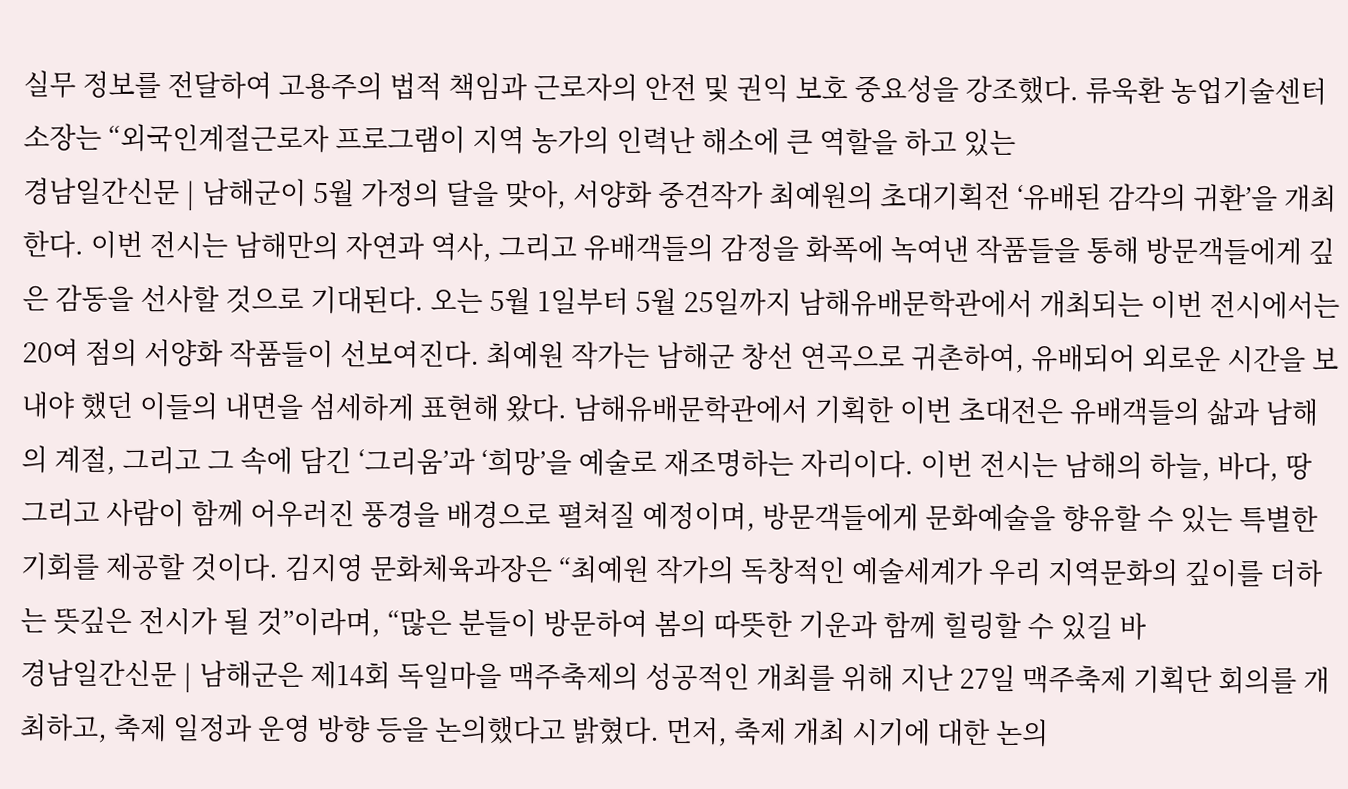실무 정보를 전달하여 고용주의 법적 책임과 근로자의 안전 및 권익 보호 중요성을 강조했다. 류욱환 농업기술센터소장는 “외국인계절근로자 프로그램이 지역 농가의 인력난 해소에 큰 역할을 하고 있는
경남일간신문 | 남해군이 5월 가정의 달을 맞아, 서양화 중견작가 최예원의 초대기획전 ‘유배된 감각의 귀환’을 개최한다. 이번 전시는 남해만의 자연과 역사, 그리고 유배객들의 감정을 화폭에 녹여낸 작품들을 통해 방문객들에게 깊은 감동을 선사할 것으로 기대된다. 오는 5월 1일부터 5월 25일까지 남해유배문학관에서 개최되는 이번 전시에서는 20여 점의 서양화 작품들이 선보여진다. 최예원 작가는 남해군 창선 연곡으로 귀촌하여, 유배되어 외로운 시간을 보내야 했던 이들의 내면을 섬세하게 표현해 왔다. 남해유배문학관에서 기획한 이번 초대전은 유배객들의 삶과 남해의 계절, 그리고 그 속에 담긴 ‘그리움’과 ‘희망’을 예술로 재조명하는 자리이다. 이번 전시는 남해의 하늘, 바다, 땅 그리고 사람이 함께 어우러진 풍경을 배경으로 펼쳐질 예정이며, 방문객들에게 문화예술을 향유할 수 있는 특별한 기회를 제공할 것이다. 김지영 문화체육과장은 “최예원 작가의 독창적인 예술세계가 우리 지역문화의 깊이를 더하는 뜻깊은 전시가 될 것”이라며, “많은 분들이 방문하여 봄의 따뜻한 기운과 함께 힐링할 수 있길 바
경남일간신문 | 남해군은 제14회 독일마을 맥주축제의 성공적인 개최를 위해 지난 27일 맥주축제 기획단 회의를 개최하고, 축제 일정과 운영 방향 등을 논의했다고 밝혔다. 먼저, 축제 개최 시기에 대한 논의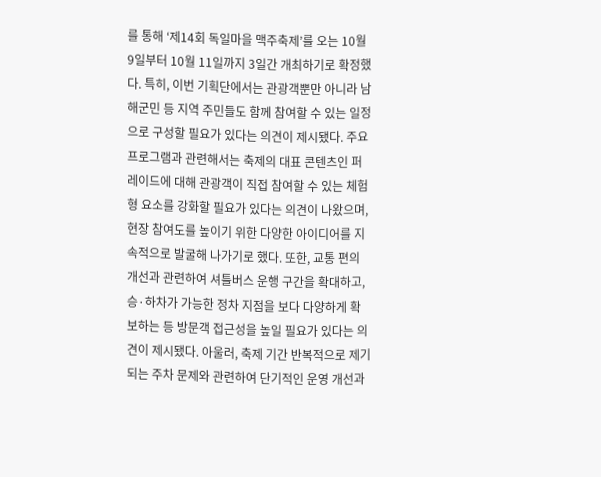를 통해 ‘제14회 독일마을 맥주축제’를 오는 10월 9일부터 10월 11일까지 3일간 개최하기로 확정했다. 특히, 이번 기획단에서는 관광객뿐만 아니라 남해군민 등 지역 주민들도 함께 참여할 수 있는 일정으로 구성할 필요가 있다는 의견이 제시됐다. 주요 프로그램과 관련해서는 축제의 대표 콘텐츠인 퍼레이드에 대해 관광객이 직접 참여할 수 있는 체험형 요소를 강화할 필요가 있다는 의견이 나왔으며, 현장 참여도를 높이기 위한 다양한 아이디어를 지속적으로 발굴해 나가기로 했다. 또한, 교통 편의 개선과 관련하여 셔틀버스 운행 구간을 확대하고, 승·하차가 가능한 정차 지점을 보다 다양하게 확보하는 등 방문객 접근성을 높일 필요가 있다는 의견이 제시됐다. 아울러, 축제 기간 반복적으로 제기되는 주차 문제와 관련하여 단기적인 운영 개선과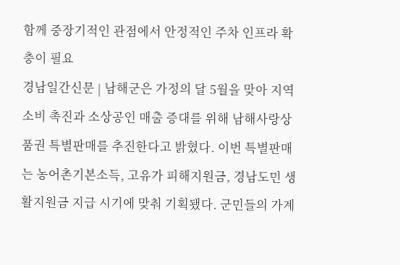함께 중장기적인 관점에서 안정적인 주차 인프라 확충이 필요
경남일간신문 | 남해군은 가정의 달 5월을 맞아 지역 소비 촉진과 소상공인 매출 증대를 위해 남해사랑상품권 특별판매를 추진한다고 밝혔다. 이번 특별판매는 농어촌기본소득, 고유가 피해지원금, 경남도민 생활지원금 지급 시기에 맞춰 기획됐다. 군민들의 가계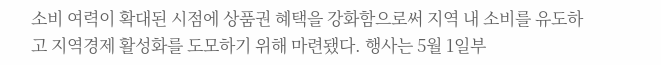소비 여력이 확대된 시점에 상품권 혜택을 강화함으로써 지역 내 소비를 유도하고 지역경제 활성화를 도모하기 위해 마련됐다. 행사는 5월 1일부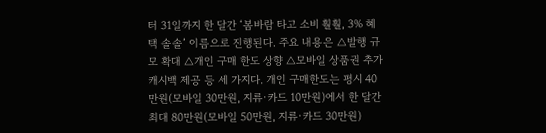터 31일까지 한 달간 ‘봄바람 타고 소비 훨훨, 3% 혜택 솔솔’ 이름으로 진행된다. 주요 내용은 △발행 규모 확대 △개인 구매 한도 상향 △모바일 상품권 추가 캐시백 제공 등 세 가지다. 개인 구매한도는 평시 40만원(모바일 30만원, 지류·카드 10만원)에서 한 달간 최대 80만원(모바일 50만원, 지류·카드 30만원)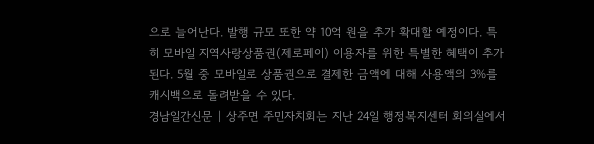으로 늘어난다. 발행 규모 또한 약 10억 원을 추가 확대할 예정이다. 특히 모바일 지역사랑상품권(제로페이) 이용자를 위한 특별한 혜택이 추가된다. 5월 중 모바일로 상품권으로 결제한 금액에 대해 사용액의 3%를 캐시백으로 돌려받을 수 있다.
경남일간신문 | 상주면 주민자치회는 지난 24일 행정복지센터 회의실에서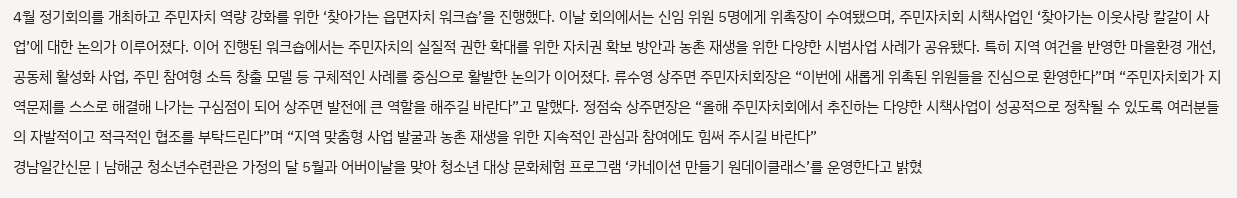4월 정기회의를 개최하고 주민자치 역량 강화를 위한 ‘찾아가는 읍면자치 워크숍’을 진행했다. 이날 회의에서는 신임 위원 5명에게 위촉장이 수여됐으며, 주민자치회 시책사업인 ‘찾아가는 이웃사랑 칼갈이 사업’에 대한 논의가 이루어졌다. 이어 진행된 워크숍에서는 주민자치의 실질적 권한 확대를 위한 자치권 확보 방안과 농촌 재생을 위한 다양한 시범사업 사례가 공유됐다. 특히 지역 여건을 반영한 마을환경 개선, 공동체 활성화 사업, 주민 참여형 소득 창출 모델 등 구체적인 사례를 중심으로 활발한 논의가 이어졌다. 류수영 상주면 주민자치회장은 “이번에 새롭게 위촉된 위원들을 진심으로 환영한다”며 “주민자치회가 지역문제를 스스로 해결해 나가는 구심점이 되어 상주면 발전에 큰 역할을 해주길 바란다”고 말했다. 정점숙 상주면장은 “올해 주민자치회에서 추진하는 다양한 시책사업이 성공적으로 정착될 수 있도록 여러분들의 자발적이고 적극적인 협조를 부탁드린다”며 “지역 맞춤형 사업 발굴과 농촌 재생을 위한 지속적인 관심과 참여에도 힘써 주시길 바란다”
경남일간신문 | 남해군 청소년수련관은 가정의 달 5월과 어버이날을 맞아 청소년 대상 문화체험 프로그램 ‘카네이션 만들기 원데이클래스’를 운영한다고 밝혔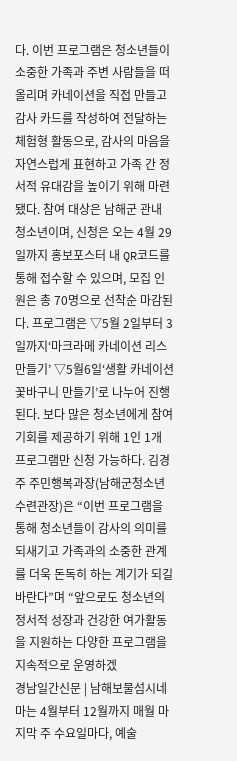다. 이번 프로그램은 청소년들이 소중한 가족과 주변 사람들을 떠올리며 카네이션을 직접 만들고 감사 카드를 작성하여 전달하는 체험형 활동으로, 감사의 마음을 자연스럽게 표현하고 가족 간 정서적 유대감을 높이기 위해 마련됐다. 참여 대상은 남해군 관내 청소년이며, 신청은 오는 4월 29일까지 홍보포스터 내 QR코드를 통해 접수할 수 있으며, 모집 인원은 총 70명으로 선착순 마감된다. 프로그램은 ▽5월 2일부터 3일까지‘마크라메 카네이션 리스 만들기’ ▽5월6일‘생활 카네이션 꽃바구니 만들기’로 나누어 진행된다. 보다 많은 청소년에게 참여 기회를 제공하기 위해 1인 1개 프로그램만 신청 가능하다. 김경주 주민행복과장(남해군청소년수련관장)은 “이번 프로그램을 통해 청소년들이 감사의 의미를 되새기고 가족과의 소중한 관계를 더욱 돈독히 하는 계기가 되길 바란다”며 “앞으로도 청소년의 정서적 성장과 건강한 여가활동을 지원하는 다양한 프로그램을 지속적으로 운영하겠
경남일간신문 | 남해보물섬시네마는 4월부터 12월까지 매월 마지막 주 수요일마다, 예술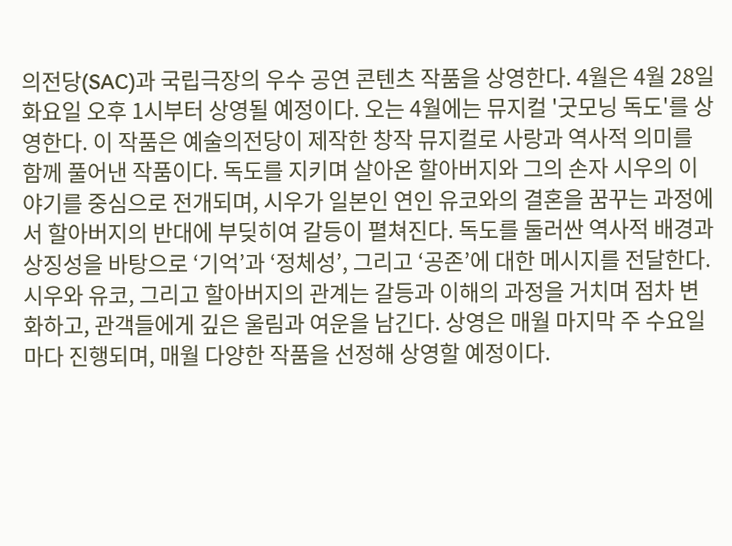의전당(SAC)과 국립극장의 우수 공연 콘텐츠 작품을 상영한다. 4월은 4월 28일 화요일 오후 1시부터 상영될 예정이다. 오는 4월에는 뮤지컬 '굿모닝 독도'를 상영한다. 이 작품은 예술의전당이 제작한 창작 뮤지컬로 사랑과 역사적 의미를 함께 풀어낸 작품이다. 독도를 지키며 살아온 할아버지와 그의 손자 시우의 이야기를 중심으로 전개되며, 시우가 일본인 연인 유코와의 결혼을 꿈꾸는 과정에서 할아버지의 반대에 부딪히여 갈등이 펼쳐진다. 독도를 둘러싼 역사적 배경과 상징성을 바탕으로 ‘기억’과 ‘정체성’, 그리고 ‘공존’에 대한 메시지를 전달한다. 시우와 유코, 그리고 할아버지의 관계는 갈등과 이해의 과정을 거치며 점차 변화하고, 관객들에게 깊은 울림과 여운을 남긴다. 상영은 매월 마지막 주 수요일마다 진행되며, 매월 다양한 작품을 선정해 상영할 예정이다.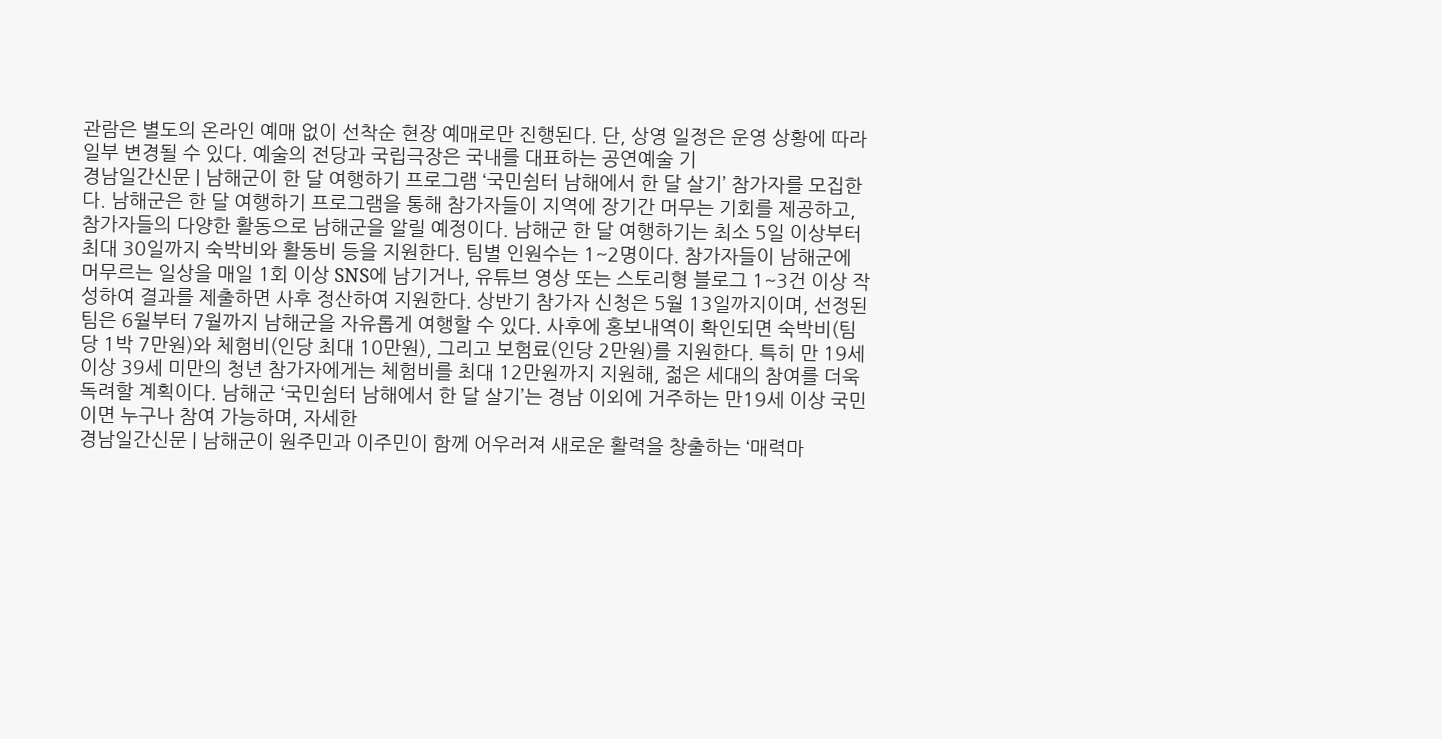관람은 별도의 온라인 예매 없이 선착순 현장 예매로만 진행된다. 단, 상영 일정은 운영 상황에 따라 일부 변경될 수 있다. 예술의 전당과 국립극장은 국내를 대표하는 공연예술 기
경남일간신문 | 남해군이 한 달 여행하기 프로그램 ‘국민쉼터 남해에서 한 달 살기’ 참가자를 모집한다. 남해군은 한 달 여행하기 프로그램을 통해 참가자들이 지역에 장기간 머무는 기회를 제공하고, 참가자들의 다양한 활동으로 남해군을 알릴 예정이다. 남해군 한 달 여행하기는 최소 5일 이상부터 최대 30일까지 숙박비와 활동비 등을 지원한다. 팀별 인원수는 1~2명이다. 참가자들이 남해군에 머무르는 일상을 매일 1회 이상 SNS에 남기거나, 유튜브 영상 또는 스토리형 블로그 1~3건 이상 작성하여 결과를 제출하면 사후 정산하여 지원한다. 상반기 참가자 신청은 5월 13일까지이며, 선정된 팀은 6월부터 7월까지 남해군을 자유롭게 여행할 수 있다. 사후에 홍보내역이 확인되면 숙박비(팀당 1박 7만원)와 체험비(인당 최대 10만원), 그리고 보험료(인당 2만원)를 지원한다. 특히 만 19세 이상 39세 미만의 청년 참가자에게는 체험비를 최대 12만원까지 지원해, 젊은 세대의 참여를 더욱 독려할 계획이다. 남해군 ‘국민쉼터 남해에서 한 달 살기’는 경남 이외에 거주하는 만19세 이상 국민이면 누구나 참여 가능하며, 자세한
경남일간신문 | 남해군이 원주민과 이주민이 함께 어우러져 새로운 활력을 창출하는 ‘매력마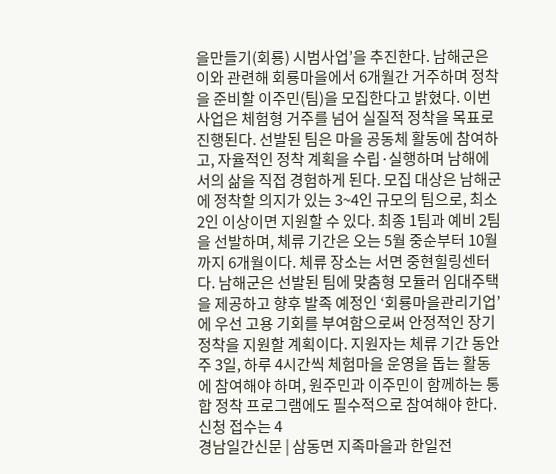을만들기(회룡) 시범사업’을 추진한다. 남해군은 이와 관련해 회룡마을에서 6개월간 거주하며 정착을 준비할 이주민(팀)을 모집한다고 밝혔다. 이번 사업은 체험형 거주를 넘어 실질적 정착을 목표로 진행된다. 선발된 팀은 마을 공동체 활동에 참여하고, 자율적인 정착 계획을 수립·실행하며 남해에서의 삶을 직접 경험하게 된다. 모집 대상은 남해군에 정착할 의지가 있는 3~4인 규모의 팀으로, 최소 2인 이상이면 지원할 수 있다. 최종 1팀과 예비 2팀을 선발하며, 체류 기간은 오는 5월 중순부터 10월까지 6개월이다. 체류 장소는 서면 중현힐링센터다. 남해군은 선발된 팀에 맞춤형 모듈러 임대주택을 제공하고 향후 발족 예정인 ‘회룡마을관리기업’에 우선 고용 기회를 부여함으로써 안정적인 장기 정착을 지원할 계획이다. 지원자는 체류 기간 동안 주 3일, 하루 4시간씩 체험마을 운영을 돕는 활동에 참여해야 하며, 원주민과 이주민이 함께하는 통합 정착 프로그램에도 필수적으로 참여해야 한다. 신청 접수는 4
경남일간신문 | 삼동면 지족마을과 한일전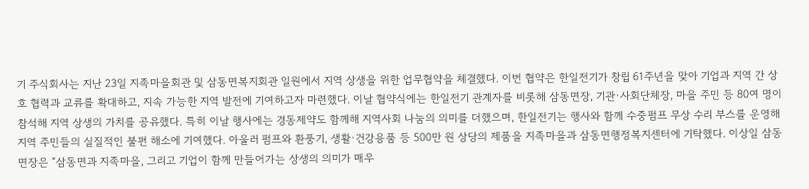기 주식회사는 지난 23일 지족마을회관 및 삼동면복지회관 일원에서 지역 상생을 위한 업무협약을 체결했다. 이번 협약은 한일전기가 창립 61주년을 맞아 기업과 지역 간 상호 협력과 교류를 확대하고, 지속 가능한 지역 발전에 기여하고자 마련했다. 이날 협약식에는 한일전기 관계자를 비롯해 삼동면장, 기관·사회단체장, 마을 주민 등 80여 명이 참석해 지역 상생의 가치를 공유했다. 특히 이날 행사에는 경동제약도 함께해 지역사회 나눔의 의미를 더했으며, 한일전기는 행사와 함께 수중펌프 무상 수리 부스를 운영해 지역 주민들의 실질적인 불편 해소에 기여했다. 아울러 펌프와 환풍기, 생활·건강용품 등 500만 원 상당의 제품을 지족마을과 삼동면행정복지센터에 기탁했다. 이상일 삼동면장은 “삼동면과 지족마을, 그리고 기업이 함께 만들어가는 상생의 의미가 매우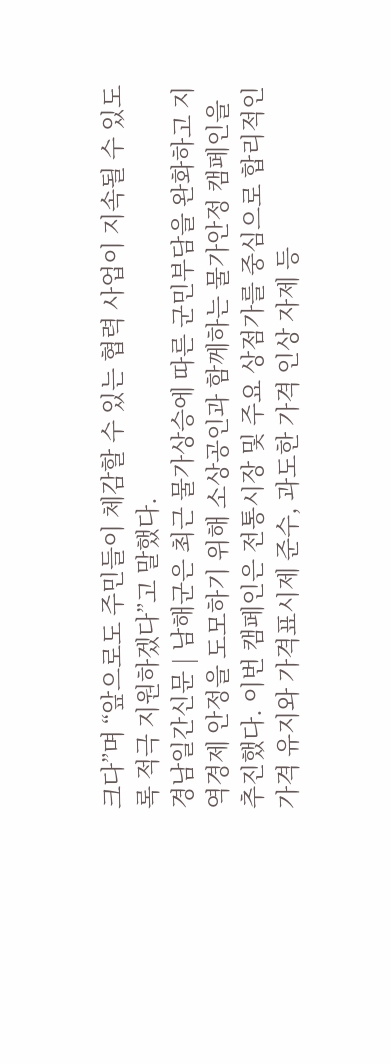크다”며 “앞으로도 주민들이 체감할 수 있는 협력 사업이 지속될 수 있도록 적극 지원하겠다”고 말했다.
경남일간신문 | 남해군은 최근 물가상승에 따른 군민부담을 완화하고 지역경제 안정을 도모하기 위해 소상공인과 함께하는 물가안정 캠페인을 추진했다. 이번 캠페인은 전통시장 및 주요 상점가를 중심으로 합리적인 가격 유지와 가격표시제 준수, 과도한 가격 인상 자제 등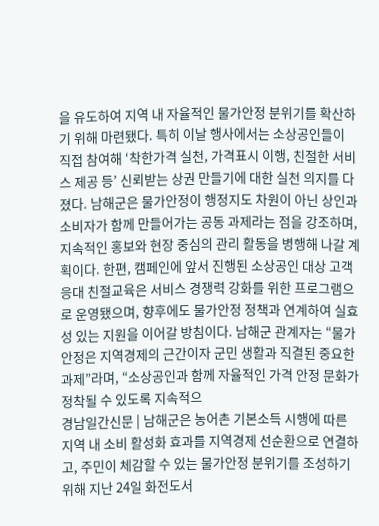을 유도하여 지역 내 자율적인 물가안정 분위기를 확산하기 위해 마련됐다. 특히 이날 행사에서는 소상공인들이 직접 참여해 ‘착한가격 실천, 가격표시 이행, 친절한 서비스 제공 등’ 신뢰받는 상권 만들기에 대한 실천 의지를 다졌다. 남해군은 물가안정이 행정지도 차원이 아닌 상인과 소비자가 함께 만들어가는 공동 과제라는 점을 강조하며, 지속적인 홍보와 현장 중심의 관리 활동을 병행해 나갈 계획이다. 한편, 캠페인에 앞서 진행된 소상공인 대상 고객응대 친절교육은 서비스 경쟁력 강화를 위한 프로그램으로 운영됐으며, 향후에도 물가안정 정책과 연계하여 실효성 있는 지원을 이어갈 방침이다. 남해군 관계자는 “물가안정은 지역경제의 근간이자 군민 생활과 직결된 중요한 과제”라며, “소상공인과 함께 자율적인 가격 안정 문화가 정착될 수 있도록 지속적으
경남일간신문 | 남해군은 농어촌 기본소득 시행에 따른 지역 내 소비 활성화 효과를 지역경제 선순환으로 연결하고, 주민이 체감할 수 있는 물가안정 분위기를 조성하기 위해 지난 24일 화전도서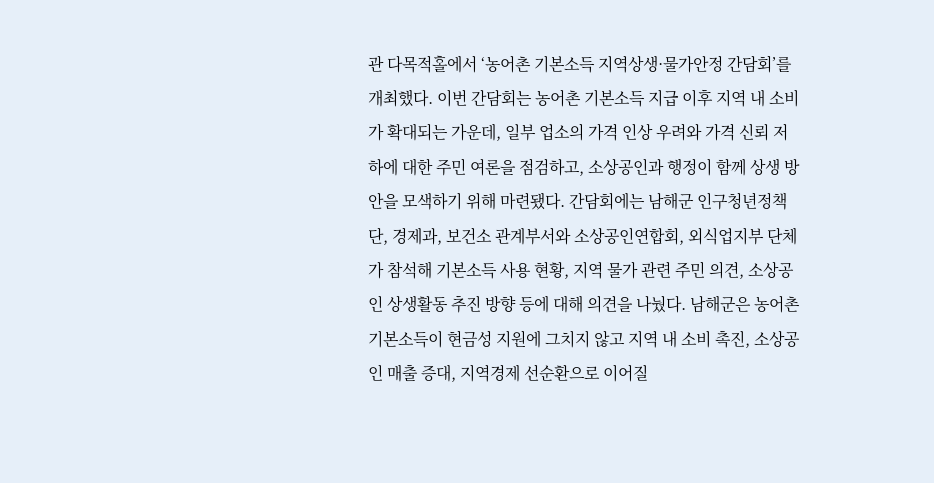관 다목적홀에서 ‘농어촌 기본소득 지역상생·물가안정 간담회’를 개최했다. 이번 간담회는 농어촌 기본소득 지급 이후 지역 내 소비가 확대되는 가운데, 일부 업소의 가격 인상 우려와 가격 신뢰 저하에 대한 주민 여론을 점검하고, 소상공인과 행정이 함께 상생 방안을 모색하기 위해 마련됐다. 간담회에는 남해군 인구청년정책단, 경제과, 보건소 관계부서와 소상공인연합회, 외식업지부 단체가 참석해 기본소득 사용 현황, 지역 물가 관련 주민 의견, 소상공인 상생활동 추진 방향 등에 대해 의견을 나눴다. 남해군은 농어촌 기본소득이 현금성 지원에 그치지 않고 지역 내 소비 촉진, 소상공인 매출 증대, 지역경제 선순환으로 이어질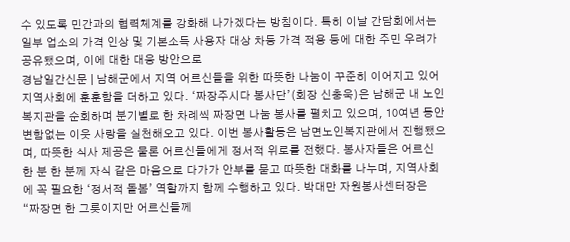수 있도록 민간과의 협력체계를 강화해 나가겠다는 방침이다. 특히 이날 간담회에서는 일부 업소의 가격 인상 및 기본소득 사용자 대상 차등 가격 적용 등에 대한 주민 우려가 공유됐으며, 이에 대한 대응 방안으로
경남일간신문 | 남해군에서 지역 어르신들을 위한 따뜻한 나눔이 꾸준히 이어지고 있어 지역사회에 훈훈함을 더하고 있다. ‘짜장주시다 봉사단’(회장 신충욱)은 남해군 내 노인복지관을 순회하며 분기별로 한 차례씩 짜장면 나눔 봉사를 펼치고 있으며, 10여년 동안 변함없는 이웃 사랑을 실천해오고 있다. 이번 봉사활동은 남면노인복지관에서 진행됐으며, 따뜻한 식사 제공은 물론 어르신들에게 정서적 위로를 전했다. 봉사자들은 어르신 한 분 한 분께 자식 같은 마음으로 다가가 안부를 묻고 따뜻한 대화를 나누며, 지역사회에 꼭 필요한 ‘정서적 돌봄’ 역할까지 함께 수행하고 있다. 박대만 자원봉사센터장은 “짜장면 한 그릇이지만 어르신들께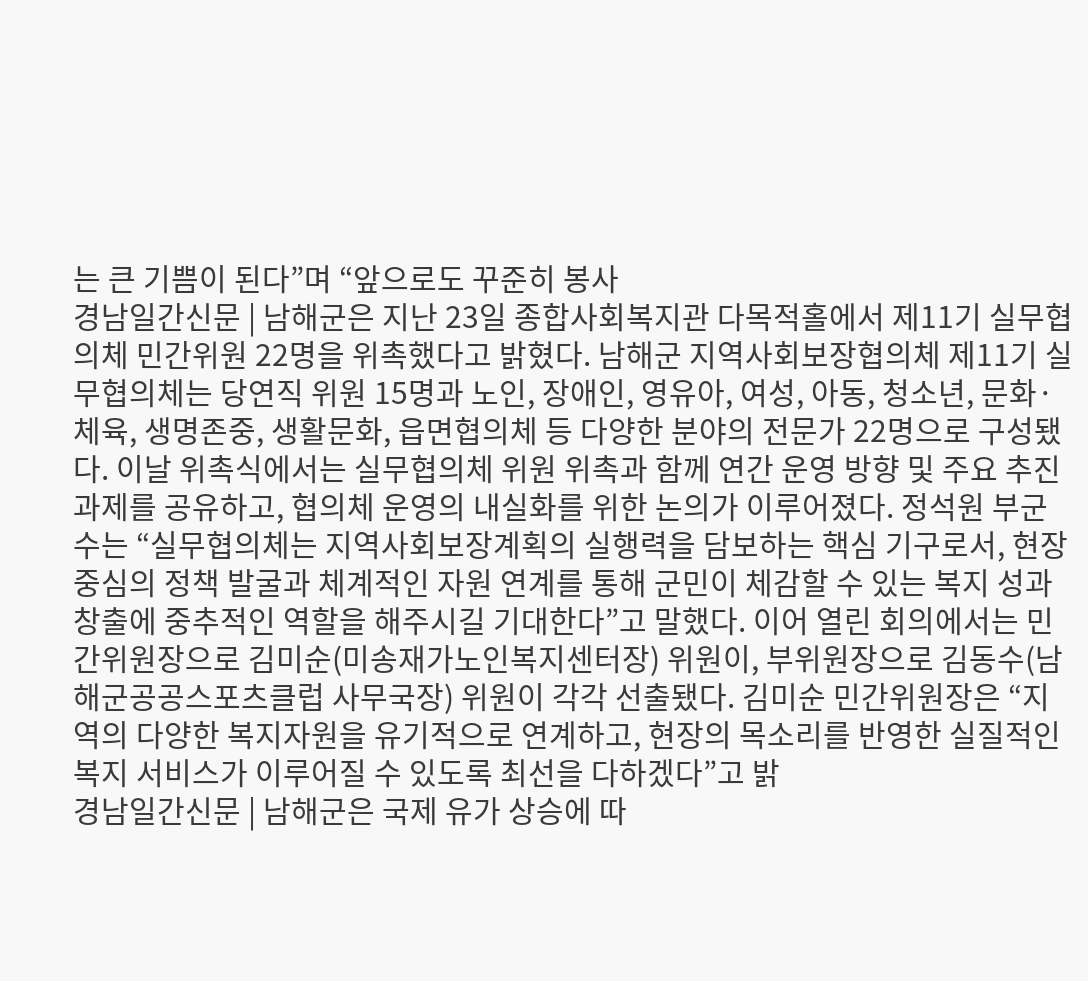는 큰 기쁨이 된다”며 “앞으로도 꾸준히 봉사
경남일간신문 | 남해군은 지난 23일 종합사회복지관 다목적홀에서 제11기 실무협의체 민간위원 22명을 위촉했다고 밝혔다. 남해군 지역사회보장협의체 제11기 실무협의체는 당연직 위원 15명과 노인, 장애인, 영유아, 여성, 아동, 청소년, 문화·체육, 생명존중, 생활문화, 읍면협의체 등 다양한 분야의 전문가 22명으로 구성됐다. 이날 위촉식에서는 실무협의체 위원 위촉과 함께 연간 운영 방향 및 주요 추진과제를 공유하고, 협의체 운영의 내실화를 위한 논의가 이루어졌다. 정석원 부군수는 “실무협의체는 지역사회보장계획의 실행력을 담보하는 핵심 기구로서, 현장 중심의 정책 발굴과 체계적인 자원 연계를 통해 군민이 체감할 수 있는 복지 성과 창출에 중추적인 역할을 해주시길 기대한다”고 말했다. 이어 열린 회의에서는 민간위원장으로 김미순(미송재가노인복지센터장) 위원이, 부위원장으로 김동수(남해군공공스포츠클럽 사무국장) 위원이 각각 선출됐다. 김미순 민간위원장은 “지역의 다양한 복지자원을 유기적으로 연계하고, 현장의 목소리를 반영한 실질적인 복지 서비스가 이루어질 수 있도록 최선을 다하겠다”고 밝
경남일간신문 | 남해군은 국제 유가 상승에 따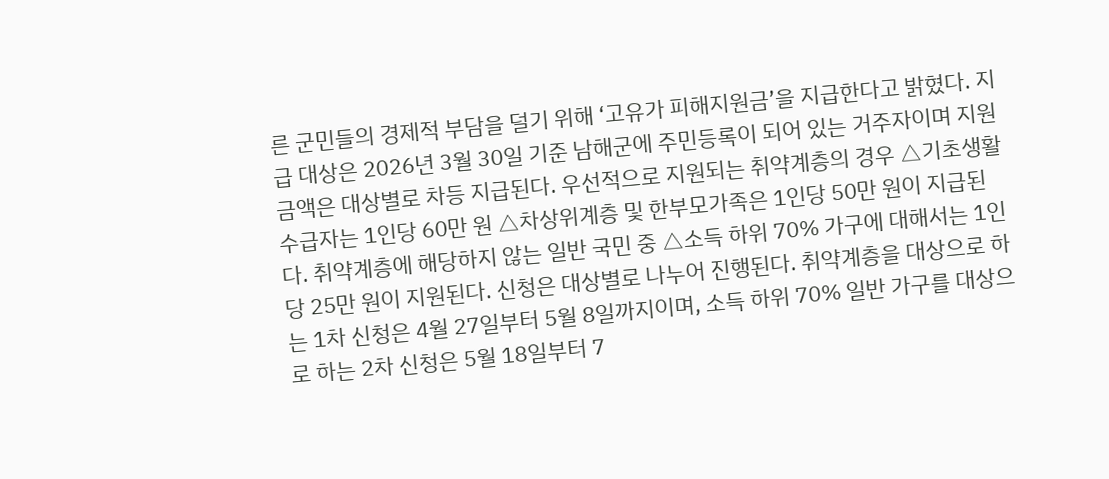른 군민들의 경제적 부담을 덜기 위해 ‘고유가 피해지원금’을 지급한다고 밝혔다. 지급 대상은 2026년 3월 30일 기준 남해군에 주민등록이 되어 있는 거주자이며 지원 금액은 대상별로 차등 지급된다. 우선적으로 지원되는 취약계층의 경우 △기초생활수급자는 1인당 60만 원 △차상위계층 및 한부모가족은 1인당 50만 원이 지급된다. 취약계층에 해당하지 않는 일반 국민 중 △소득 하위 70% 가구에 대해서는 1인당 25만 원이 지원된다. 신청은 대상별로 나누어 진행된다. 취약계층을 대상으로 하는 1차 신청은 4월 27일부터 5월 8일까지이며, 소득 하위 70% 일반 가구를 대상으로 하는 2차 신청은 5월 18일부터 7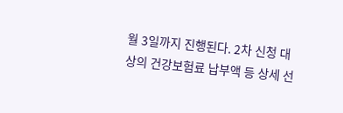월 3일까지 진행된다. 2차 신청 대상의 건강보험료 납부액 등 상세 선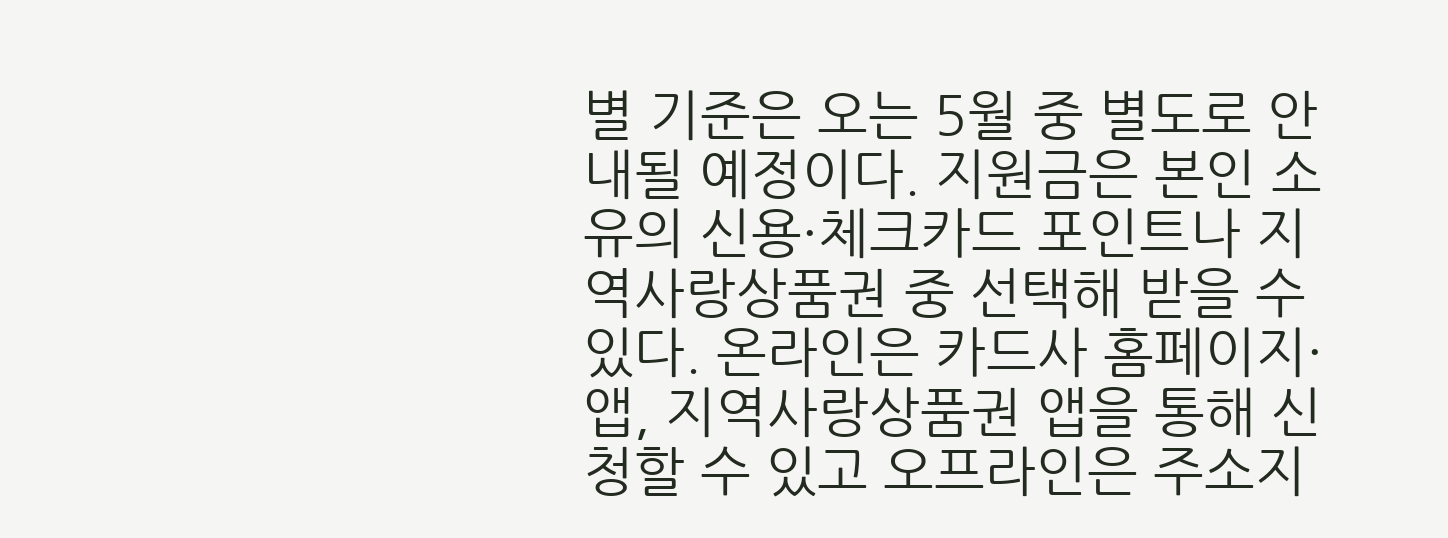별 기준은 오는 5월 중 별도로 안내될 예정이다. 지원금은 본인 소유의 신용·체크카드 포인트나 지역사랑상품권 중 선택해 받을 수 있다. 온라인은 카드사 홈페이지·앱, 지역사랑상품권 앱을 통해 신청할 수 있고 오프라인은 주소지